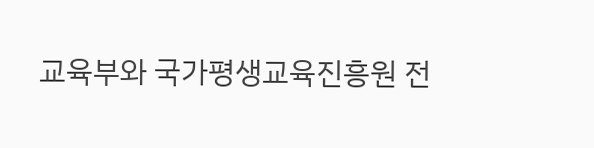교육부와 국가평생교육진흥원 전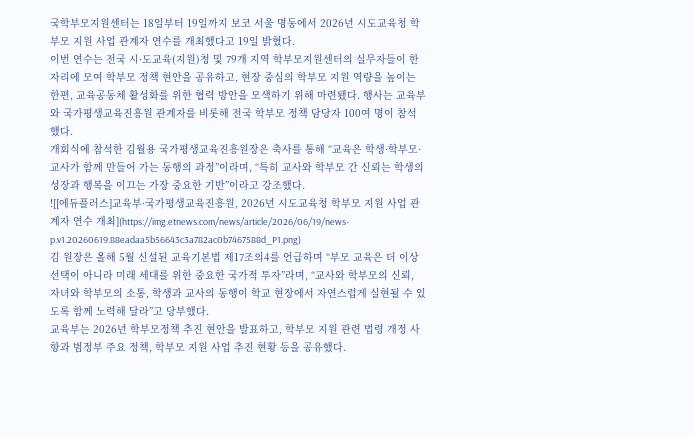국학부모지원센터는 18일부터 19일까지 보코 서울 명동에서 2026년 시도교육청 학부모 지원 사업 관계자 연수를 개최했다고 19일 밝혔다.
이번 연수는 전국 시·도교육(지원)청 및 79개 지역 학부모지원센터의 실무자들이 한 자리에 모여 학부모 정책 현안을 공유하고, 현장 중심의 학부모 지원 역량을 높이는 한편, 교육공동체 활성화를 위한 협력 방안을 모색하기 위해 마련됐다. 행사는 교육부와 국가평생교육진흥원 관계자를 비롯해 전국 학부모 정책 담당자 100여 명이 참석했다.
개회식에 참석한 김월용 국가평생교육진흥원장은 축사를 통해 “교육은 학생·학부모·교사가 함께 만들어 가는 동행의 과정”이라며, “특히 교사와 학부모 간 신뢰는 학생의 성장과 행복을 이끄는 가장 중요한 기반”이라고 강조했다.
![[에듀플러스]교육부·국가평생교육진흥원, 2026년 시도교육청 학부모 지원 사업 관계자 연수 개최](https://img.etnews.com/news/article/2026/06/19/news-p.v1.20260619.88eadaa5b56643c3a782ac0b7467588d_P1.png)
김 원장은 올해 5월 신설된 교육기본법 제17조의4를 언급하며 “부모 교육은 더 이상 선택이 아니라 미래 세대를 위한 중요한 국가적 투자”라며, “교사와 학부모의 신뢰, 자녀와 학부모의 소통, 학생과 교사의 동행이 학교 현장에서 자연스럽게 실현될 수 있도록 함께 노력해 달라”고 당부했다.
교육부는 2026년 학부모정책 추진 현안을 발표하고, 학부모 지원 관련 법령 개정 사항과 범정부 주요 정책, 학부모 지원 사업 추진 현황 등을 공유했다.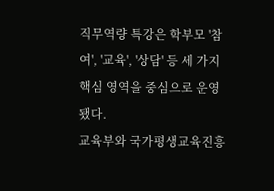직무역량 특강은 학부모 '참여', '교육', '상담' 등 세 가지 핵심 영역을 중심으로 운영됐다.
교육부와 국가평생교육진흥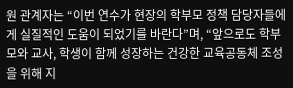원 관계자는 “이번 연수가 현장의 학부모 정책 담당자들에게 실질적인 도움이 되었기를 바란다”며, “앞으로도 학부모와 교사, 학생이 함께 성장하는 건강한 교육공동체 조성을 위해 지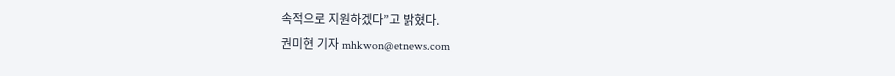속적으로 지원하겠다”고 밝혔다.
권미현 기자 mhkwon@etnews.com